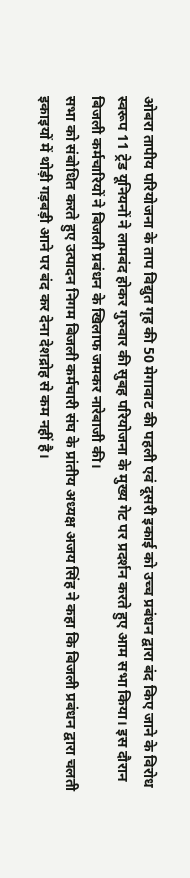ओबरा तापीय परियोजना के ताप विद्युत गृह की 50 मेगावाट की पहली एवं दूसरी इकाई को उच्च प्रबंधन द्वारा बंद किए जाने के विरोध स्वरूप 11 ट्रेड यूनियनों ने लामबंद होकर गुरुवार की सुबह परियोजना के मुख्य गेट पर प्रदर्शन करते हुए आम सभा किया। इस दौरान बिजली कर्मचारियों ने बिजली प्रबंधन के खिलाफ जमकर नारेबाजी की।
सभा को संबोधित करते हुए उत्पादन निगम बिजली कर्मचारी संघ के प्रांतीय अध्यक्ष अजय सिंह ने कहा कि बिजली प्रबंधन द्वारा चलती इकाइयों में थोड़ी गड़बड़ी आने पर बंद कर देना देशद्रोह से कम नहीं है।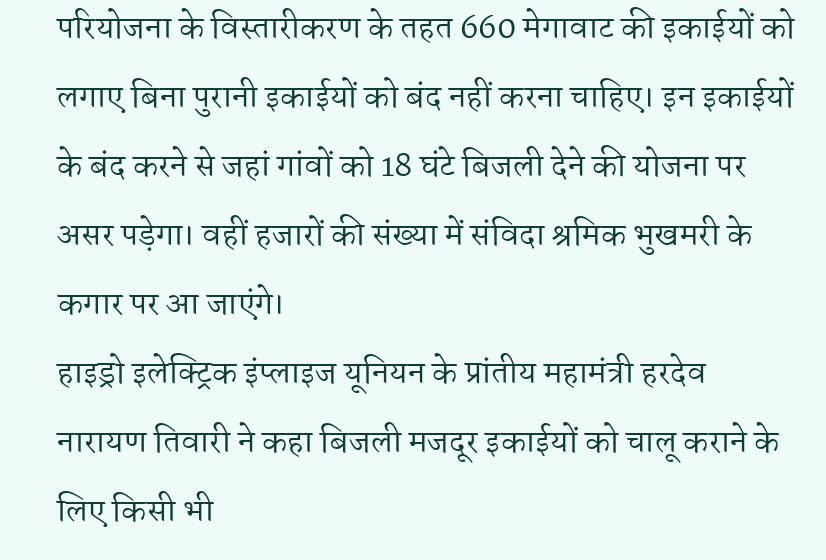परियोजना के विस्तारीकरण के तहत 660 मेगावाट की इकाईयों को लगाए बिना पुरानी इकाईयों को बंद नहीं करना चाहिए। इन इकाईयों के बंद करने से जहां गांवों को 18 घंटे बिजली देने की योजना पर असर पड़ेगा। वहीं हजारों की संख्या में संविदा श्रमिक भुखमरी के कगार पर आ जाएंगे।
हाइड्रो इलेक्ट्रिक इंप्लाइज यूनियन के प्रांतीय महामंत्री हरदेव नारायण तिवारी ने कहा बिजली मजदूर इकाईयों को चालू कराने के लिए किसी भी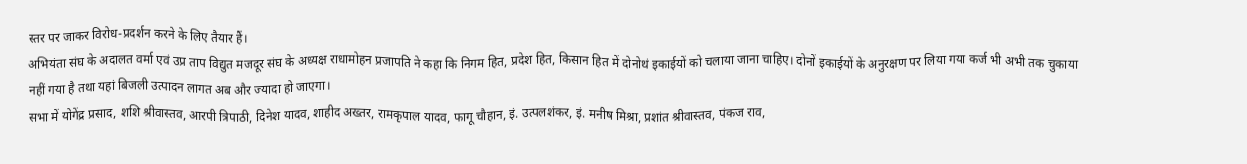स्तर पर जाकर विरोध-प्रदर्शन करने के लिए तैयार हैं।
अभियंता संघ के अदालत वर्मा एवं उप्र ताप विद्युत मजदूर संघ के अध्यक्ष राधामोहन प्रजापति ने कहा कि निगम हित, प्रदेश हित, किसान हित में दोनोथं इकाईयों को चलाया जाना चाहिए। दोनों इकाईयों के अनुरक्षण पर लिया गया कर्ज भी अभी तक चुकाया नहीं गया है तथा यहां बिजली उत्पादन लागत अब और ज्यादा हो जाएगा।
सभा में योगेंद्र प्रसाद, शशि श्रीवास्तव, आरपी त्रिपाठी, दिनेश यादव, शाहीद अख्तर, रामकृपाल यादव, फागू चौहान, इं. उत्पलशंकर, इं. मनीष मिश्रा, प्रशांत श्रीवास्तव, पंकज राव,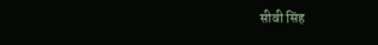सीवी सिंह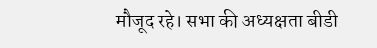मौजूद रहे। सभा की अध्यक्षता बीडी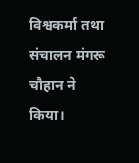विश्वकर्मा तथा संचालन मंगरू चौहान ने किया।